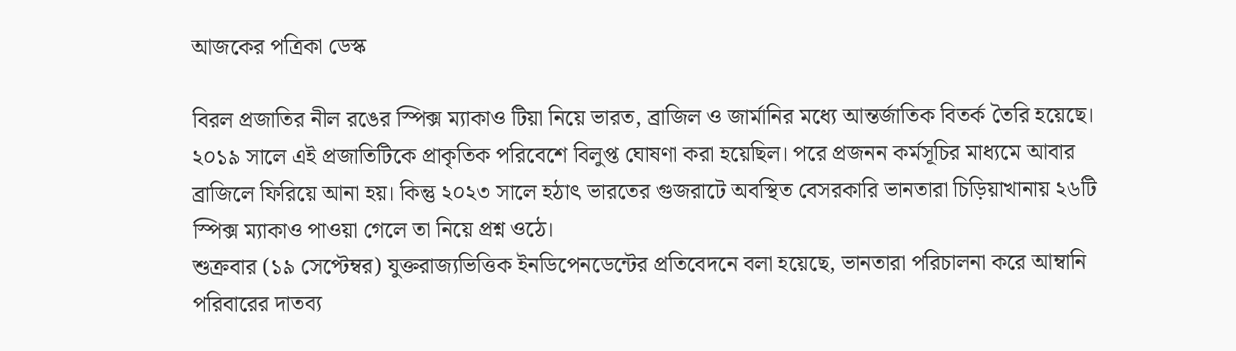আজকের পত্রিকা ডেস্ক

বিরল প্রজাতির নীল রঙের স্পিক্স ম্যাকাও টিয়া নিয়ে ভারত, ব্রাজিল ও জার্মানির মধ্যে আন্তর্জাতিক বিতর্ক তৈরি হয়েছে। ২০১৯ সালে এই প্রজাতিটিকে প্রাকৃতিক পরিবেশে বিলুপ্ত ঘোষণা করা হয়েছিল। পরে প্রজনন কর্মসূচির মাধ্যমে আবার ব্রাজিলে ফিরিয়ে আনা হয়। কিন্তু ২০২৩ সালে হঠাৎ ভারতের গুজরাটে অবস্থিত বেসরকারি ভানতারা চিড়িয়াখানায় ২৬টি স্পিক্স ম্যাকাও পাওয়া গেলে তা নিয়ে প্রশ্ন ওঠে।
শুক্রবার (১৯ সেপ্টেম্বর) যুক্তরাজ্যভিত্তিক ইনডিপেনডেন্টের প্রতিবেদনে বলা হয়েছে, ভানতারা পরিচালনা করে আম্বানি পরিবারের দাতব্য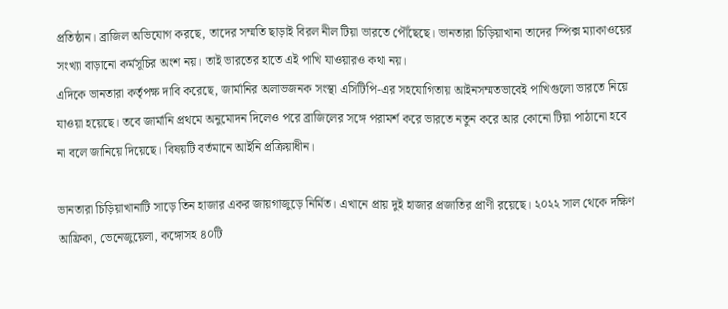প্রতিষ্ঠান। ব্রাজিল অভিযোগ করছে, তাদের সম্মতি ছাড়াই বিরল নীল টিয়া ভারতে পৌঁছেছে। ভানতারা চিড়িয়াখানা তাদের স্পিক্স ম্যাকাওয়ের সংখ্যা বাড়ানো কর্মসূচির অংশ নয়। তাই ভারতের হাতে এই পাখি যাওয়ারও কথা নয়।
এদিকে ভানতারা কর্তৃপক্ষ দাবি করেছে, জার্মানির অলাভজনক সংস্থা এসিটিপি-এর সহযোগিতায় আইনসম্মতভাবেই পাখিগুলো ভারতে নিয়ে যাওয়া হয়েছে। তবে জার্মানি প্রথমে অনুমোদন দিলেও পরে ব্রাজিলের সঙ্গে পরামর্শ করে ভারতে নতুন করে আর কোনো টিয়া পাঠানো হবে না বলে জানিয়ে দিয়েছে। বিষয়টি বর্তমানে আইনি প্রক্রিয়াধীন।

ভানতারা চিড়িয়াখানাটি সাড়ে তিন হাজার একর জায়গাজুড়ে নির্মিত। এখানে প্রায় দুই হাজার প্রজাতির প্রাণী রয়েছে। ২০২২ সাল থেকে দক্ষিণ আফ্রিকা, ভেনেজুয়েলা, কঙ্গোসহ ৪০টি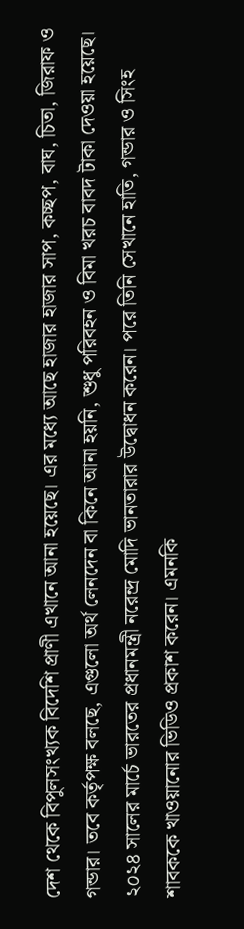দেশ থেকে বিপুলসংখ্যক বিদেশি প্রাণী এখানে আনা হয়েছে। এর মধ্যে আছে হাজার হাজার সাপ, কচ্ছপ, বাঘ, চিতা, জিরাফ ও গন্ডার। তবে কর্তৃপক্ষ বলছে, এগুলো অর্থ লেনদেন বা কিনে আনা হয়নি, শুধু পরিবহন ও বিমা খরচ বাবদ টাকা দেওয়া হয়েছে।
২০২৪ সালের মার্চে ভারতের প্রধানমন্ত্রী নরেন্দ্র মোদি ভানতারার উদ্বোধন করেন। পরে তিনি সেখানে হাতি, গন্ডার ও সিংহ শাবককে খাওয়ানোর ভিডিও প্রকাশ করেন। এমনকি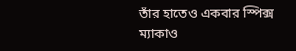তাঁর হাতেও একবার স্পিক্স ম্যাকাও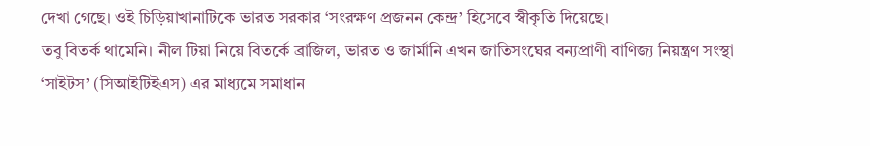দেখা গেছে। ওই চিড়িয়াখানাটিকে ভারত সরকার ‘সংরক্ষণ প্রজনন কেন্দ্র’ হিসেবে স্বীকৃতি দিয়েছে।
তবু বিতর্ক থামেনি। নীল টিয়া নিয়ে বিতর্কে ব্রাজিল, ভারত ও জার্মানি এখন জাতিসংঘের বন্যপ্রাণী বাণিজ্য নিয়ন্ত্রণ সংস্থা ‘সাইটস’ (সিআইটিইএস) এর মাধ্যমে সমাধান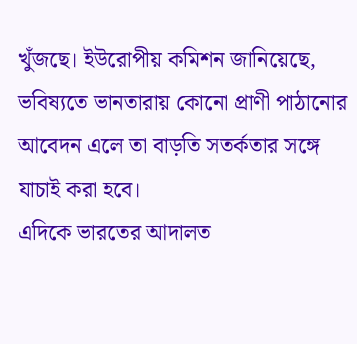খুঁজছে। ইউরোপীয় কমিশন জানিয়েছে, ভবিষ্যতে ভানতারায় কোনো প্রাণী পাঠানোর আবেদন এলে তা বাড়তি সতর্কতার সঙ্গে যাচাই করা হবে।
এদিকে ভারতের আদালত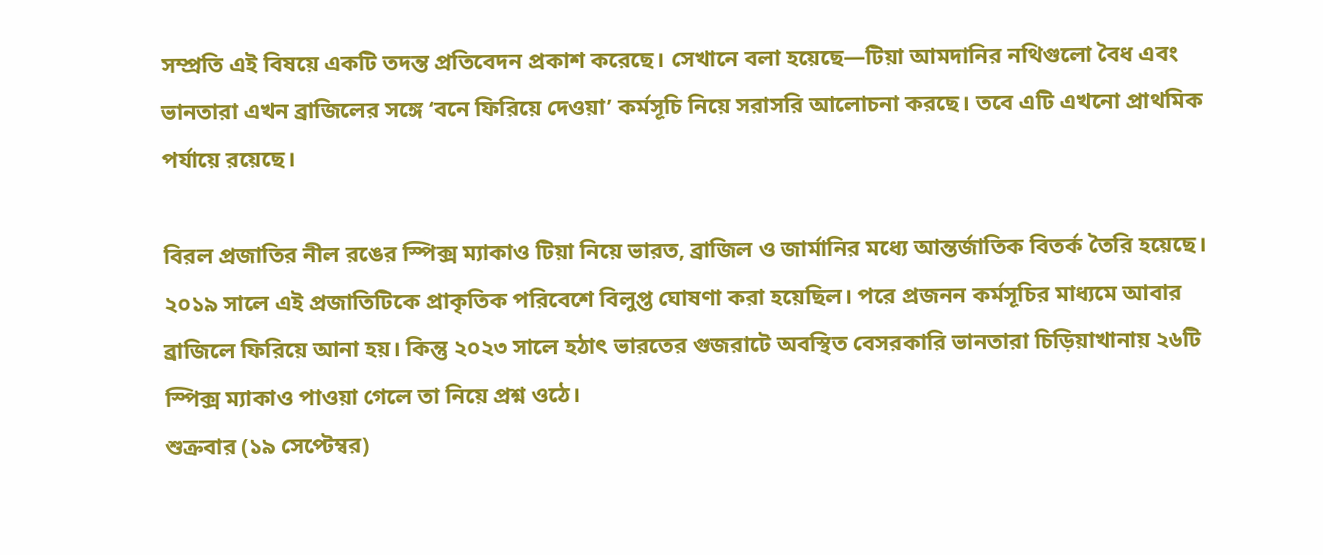সম্প্রতি এই বিষয়ে একটি তদন্ত প্রতিবেদন প্রকাশ করেছে। সেখানে বলা হয়েছে—টিয়া আমদানির নথিগুলো বৈধ এবং ভানতারা এখন ব্রাজিলের সঙ্গে ‘বনে ফিরিয়ে দেওয়া’ কর্মসূচি নিয়ে সরাসরি আলোচনা করছে। তবে এটি এখনো প্রাথমিক পর্যায়ে রয়েছে।

বিরল প্রজাতির নীল রঙের স্পিক্স ম্যাকাও টিয়া নিয়ে ভারত, ব্রাজিল ও জার্মানির মধ্যে আন্তর্জাতিক বিতর্ক তৈরি হয়েছে। ২০১৯ সালে এই প্রজাতিটিকে প্রাকৃতিক পরিবেশে বিলুপ্ত ঘোষণা করা হয়েছিল। পরে প্রজনন কর্মসূচির মাধ্যমে আবার ব্রাজিলে ফিরিয়ে আনা হয়। কিন্তু ২০২৩ সালে হঠাৎ ভারতের গুজরাটে অবস্থিত বেসরকারি ভানতারা চিড়িয়াখানায় ২৬টি স্পিক্স ম্যাকাও পাওয়া গেলে তা নিয়ে প্রশ্ন ওঠে।
শুক্রবার (১৯ সেপ্টেম্বর)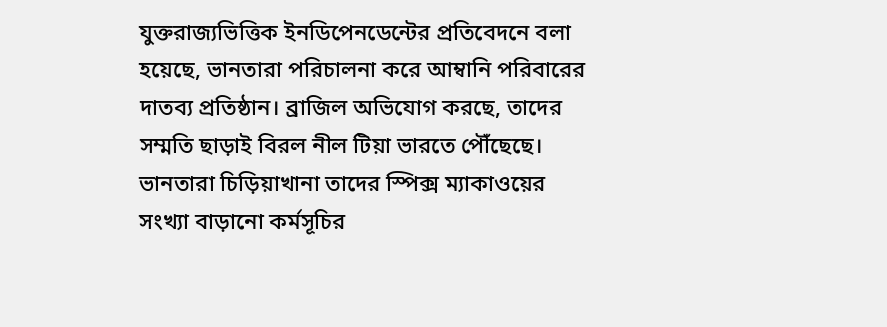যুক্তরাজ্যভিত্তিক ইনডিপেনডেন্টের প্রতিবেদনে বলা হয়েছে, ভানতারা পরিচালনা করে আম্বানি পরিবারের দাতব্য প্রতিষ্ঠান। ব্রাজিল অভিযোগ করছে, তাদের সম্মতি ছাড়াই বিরল নীল টিয়া ভারতে পৌঁছেছে। ভানতারা চিড়িয়াখানা তাদের স্পিক্স ম্যাকাওয়ের সংখ্যা বাড়ানো কর্মসূচির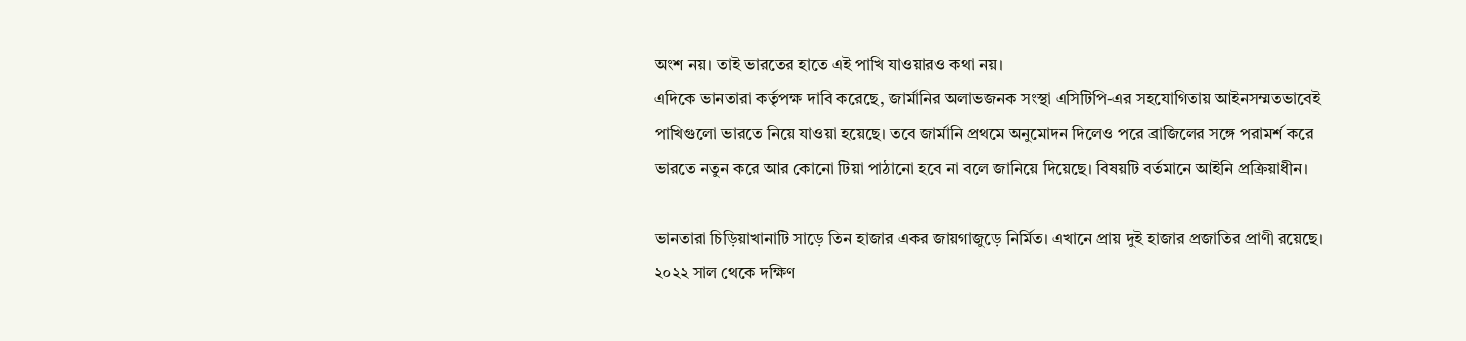অংশ নয়। তাই ভারতের হাতে এই পাখি যাওয়ারও কথা নয়।
এদিকে ভানতারা কর্তৃপক্ষ দাবি করেছে, জার্মানির অলাভজনক সংস্থা এসিটিপি-এর সহযোগিতায় আইনসম্মতভাবেই পাখিগুলো ভারতে নিয়ে যাওয়া হয়েছে। তবে জার্মানি প্রথমে অনুমোদন দিলেও পরে ব্রাজিলের সঙ্গে পরামর্শ করে ভারতে নতুন করে আর কোনো টিয়া পাঠানো হবে না বলে জানিয়ে দিয়েছে। বিষয়টি বর্তমানে আইনি প্রক্রিয়াধীন।

ভানতারা চিড়িয়াখানাটি সাড়ে তিন হাজার একর জায়গাজুড়ে নির্মিত। এখানে প্রায় দুই হাজার প্রজাতির প্রাণী রয়েছে। ২০২২ সাল থেকে দক্ষিণ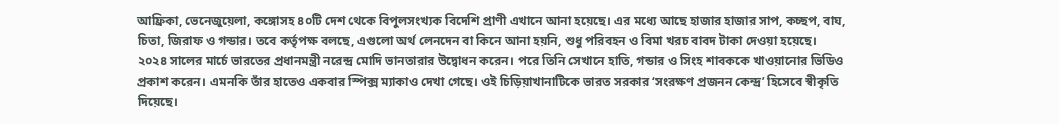আফ্রিকা, ভেনেজুয়েলা, কঙ্গোসহ ৪০টি দেশ থেকে বিপুলসংখ্যক বিদেশি প্রাণী এখানে আনা হয়েছে। এর মধ্যে আছে হাজার হাজার সাপ, কচ্ছপ, বাঘ, চিতা, জিরাফ ও গন্ডার। তবে কর্তৃপক্ষ বলছে, এগুলো অর্থ লেনদেন বা কিনে আনা হয়নি, শুধু পরিবহন ও বিমা খরচ বাবদ টাকা দেওয়া হয়েছে।
২০২৪ সালের মার্চে ভারতের প্রধানমন্ত্রী নরেন্দ্র মোদি ভানতারার উদ্বোধন করেন। পরে তিনি সেখানে হাতি, গন্ডার ও সিংহ শাবককে খাওয়ানোর ভিডিও প্রকাশ করেন। এমনকি তাঁর হাতেও একবার স্পিক্স ম্যাকাও দেখা গেছে। ওই চিড়িয়াখানাটিকে ভারত সরকার ‘সংরক্ষণ প্রজনন কেন্দ্র’ হিসেবে স্বীকৃতি দিয়েছে।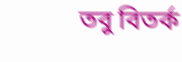তবু বিতর্ক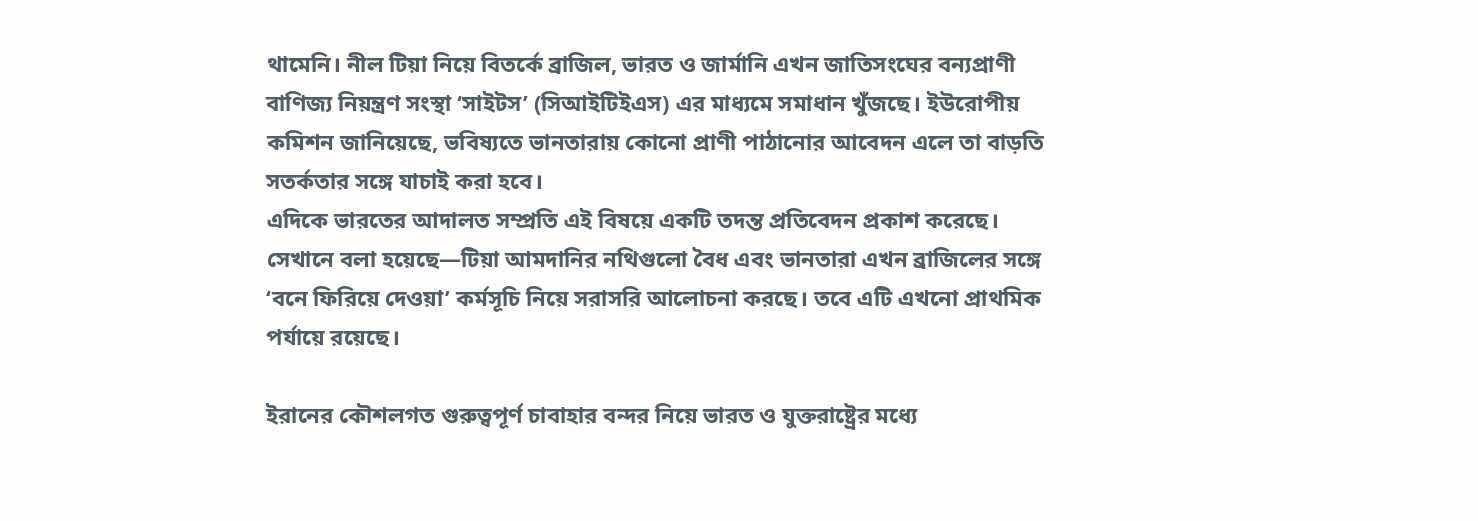থামেনি। নীল টিয়া নিয়ে বিতর্কে ব্রাজিল, ভারত ও জার্মানি এখন জাতিসংঘের বন্যপ্রাণী বাণিজ্য নিয়ন্ত্রণ সংস্থা ‘সাইটস’ (সিআইটিইএস) এর মাধ্যমে সমাধান খুঁজছে। ইউরোপীয় কমিশন জানিয়েছে, ভবিষ্যতে ভানতারায় কোনো প্রাণী পাঠানোর আবেদন এলে তা বাড়তি সতর্কতার সঙ্গে যাচাই করা হবে।
এদিকে ভারতের আদালত সম্প্রতি এই বিষয়ে একটি তদন্ত প্রতিবেদন প্রকাশ করেছে। সেখানে বলা হয়েছে—টিয়া আমদানির নথিগুলো বৈধ এবং ভানতারা এখন ব্রাজিলের সঙ্গে ‘বনে ফিরিয়ে দেওয়া’ কর্মসূচি নিয়ে সরাসরি আলোচনা করছে। তবে এটি এখনো প্রাথমিক পর্যায়ে রয়েছে।

ইরানের কৌশলগত গুরুত্বপূর্ণ চাবাহার বন্দর নিয়ে ভারত ও যুক্তরাষ্ট্রের মধ্যে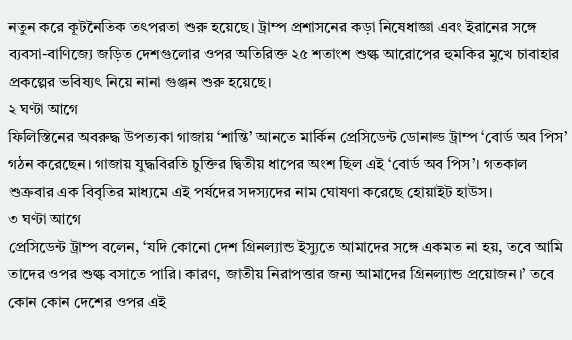নতুন করে কূটনৈতিক তৎপরতা শুরু হয়েছে। ট্রাম্প প্রশাসনের কড়া নিষেধাজ্ঞা এবং ইরানের সঙ্গে ব্যবসা-বাণিজ্যে জড়িত দেশগুলোর ওপর অতিরিক্ত ২৫ শতাংশ শুল্ক আরোপের হুমকির মুখে চাবাহার প্রকল্পের ভবিষ্যৎ নিয়ে নানা গুঞ্জন শুরু হয়েছে।
২ ঘণ্টা আগে
ফিলিস্তিনের অবরুদ্ধ উপত্যকা গাজায় ‘শান্তি’ আনতে মার্কিন প্রেসিডেন্ট ডোনাল্ড ট্রাম্প ‘বোর্ড অব পিস’ গঠন করেছেন। গাজায় যুদ্ধবিরতি চুক্তির দ্বিতীয় ধাপের অংশ ছিল এই ‘বোর্ড অব পিস’। গতকাল শুক্রবার এক বিবৃতির মাধ্যমে এই পর্ষদের সদস্যদের নাম ঘোষণা করেছে হোয়াইট হাউস।
৩ ঘণ্টা আগে
প্রেসিডেন্ট ট্রাম্প বলেন, ‘যদি কোনো দেশ গ্রিনল্যান্ড ইস্যুতে আমাদের সঙ্গে একমত না হয়, তবে আমি তাদের ওপর শুল্ক বসাতে পারি। কারণ, জাতীয় নিরাপত্তার জন্য আমাদের গ্রিনল্যান্ড প্রয়োজন।’ তবে কোন কোন দেশের ওপর এই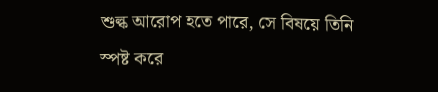শুল্ক আরোপ হতে পারে, সে বিষয়ে তিনি স্পষ্ট করে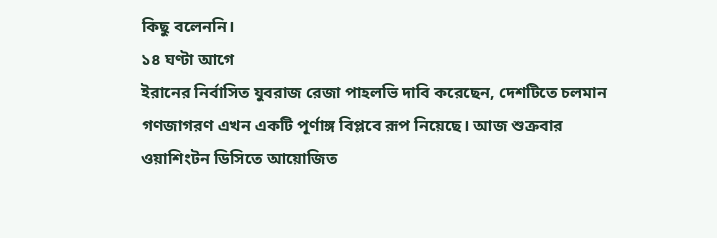কিছু বলেননি।
১৪ ঘণ্টা আগে
ইরানের নির্বাসিত যুবরাজ রেজা পাহলভি দাবি করেছেন, দেশটিতে চলমান গণজাগরণ এখন একটি পূর্ণাঙ্গ বিপ্লবে রূপ নিয়েছে। আজ শুক্রবার ওয়াশিংটন ডিসিতে আয়োজিত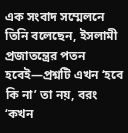এক সংবাদ সম্মেলনে তিনি বলেছেন, ইসলামী প্রজাতন্ত্রের পতন হবেই—প্রশ্নটি এখন ‘হবে কি না’ তা নয়, বরং ‘কখন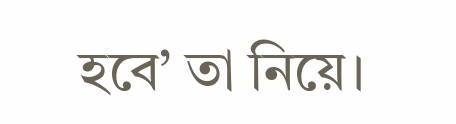হবে’ তা নিয়ে।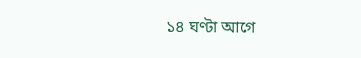১৪ ঘণ্টা আগে